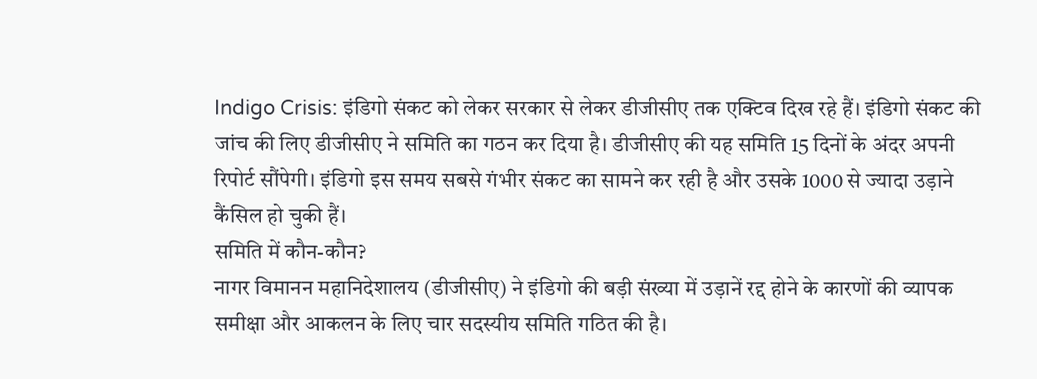Indigo Crisis: इंडिगो संकट को लेकर सरकार से लेकर डीजीसीए तक एक्टिव दिख रहे हैं। इंडिगो संकट की जांच की लिए डीजीसीए ने समिति का गठन कर दिया है। डीजीसीए की यह समिति 15 दिनों के अंदर अपनी रिपोर्ट सौंपेगी। इंडिगो इस समय सबसे गंभीर संकट का सामने कर रही है और उसके 1000 से ज्यादा उड़ाने कैंसिल हो चुकी हैं।
समिति में कौन-कौन?
नागर विमानन महानिदेशालय (डीजीसीए) ने इंडिगो की बड़ी संख्या में उड़ानें रद्द होने के कारणों की व्यापक समीक्षा और आकलन के लिए चार सदस्यीय समिति गठित की है।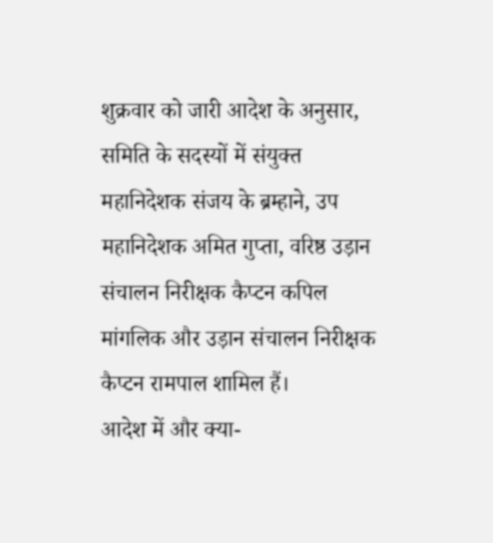शुक्रवार को जारी आदेश के अनुसार, समिति के सदस्यों में संयुक्त महानिदेशक संजय के ब्रम्हाने, उप महानिदेशक अमित गुप्ता, वरिष्ठ उड़ान संचालन निरीक्षक कैप्टन कपिल मांगलिक और उड़ान संचालन निरीक्षक कैप्टन रामपाल शामिल हैं।
आदेश में और क्या-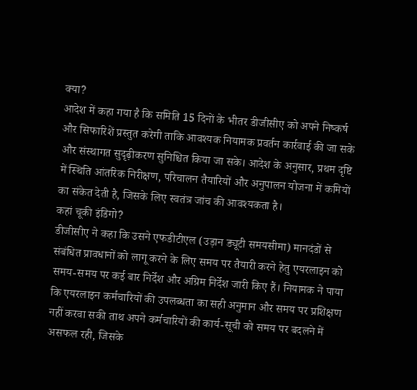क्या?
आदेश में कहा गया है कि समिति 15 दिनों के भीतर डीजीसीए को अपने निष्कर्ष और सिफारिशें प्रस्तुत करेगी ताकि आवश्यक नियामक प्रवर्तन कार्रवाई की जा सके और संस्थागत सुदृढ़ीकरण सुनिश्चित किया जा सके। आदेश के अनुसार, प्रथम दृष्टि में स्थिति आंतरिक निरीक्षण, परिचालन तैयारियों और अनुपालन योजना में कमियों का संकेत देती है, जिसके लिए स्वतंत्र जांच की आवश्यकता है।
कहां चूकी इंडिगो?
डीजीसीए ने कहा कि उसने एफडीटीएल (उड़ान ड्यूटी समयसीमा) मानदंडों से संबंधित प्रावधानों को लागू करने के लिए समय पर तैयारी करने हेतु एयरलाइन को समय-समय पर कई बार निर्देश और अग्रिम निर्देश जारी किए हैं। नियामक ने पाया कि एयरलाइन कर्मचारियों की उपलब्धता का सही अनुमान और समय पर प्रशिक्षण नहीं करवा सकी ताथ अपने कर्मचारियों की कार्य-सूची को समय पर बदलने में असफल रही, जिसके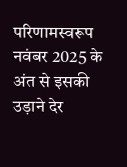परिणामस्वरूप नवंबर 2025 के अंत से इसकी उड़ाने देर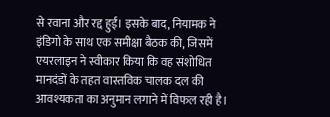से रवाना और रद्द हुईं। इसके बाद, नियामक ने इंडिगो के साथ एक समीक्षा बैठक की, जिसमें एयरलाइन ने स्वीकार किया कि वह संशोधित मानदंडों के तहत वास्तविक चालक दल की आवश्यकता का अनुमान लगाने में विफल रही है।